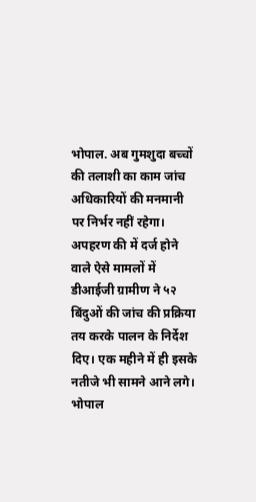भोपाल. अब गुमशुदा बच्चों की तलाशी का काम जांच अधिकारियों की मनमानी पर निर्भर नहीं रहेगा। अपहरण की में दर्ज होने वाले ऐसे मामलों में डीआईजी ग्रामीण ने ५२ बिंदुओं की जांच की प्रक्रिया तय करके पालन के निर्देश दिए। एक महीने में ही इसके नतीजे भी सामने आने लगे। भोपाल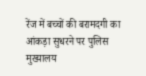रेंज में बच्चों की बरामदगी का आंकड़ा सुधरने पर पुलिस मुख्यालय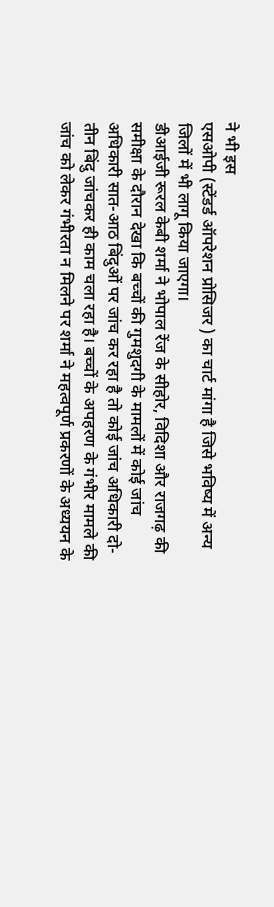ने भी इस
एसओपी (स्टेंडर्ड ऑपरेशन प्रोसिजर ) का चार्ट मांगा है जिसे भविष्य में अन्य जिलों में भी लागू किया जाएगा।
डीआईजी रूरल केबी शर्मा ने भोपाल रेंज के सीहोर, विदिशा और राजगढ़ की समीक्षा के दौरान देखा कि बच्चों की गुमशुदगी के मामलों में कोई जांच अधिकारी सात-आठ बिंदुओं पर जांच कर रहा है तो कोई जांच अधिकारी दो-तीन बिंदु जांचकर ही काम चला रहा है। बच्चों के अपहरण के गंभीर मामले की जांच को लेकर गंभीरता न मिलने पर शर्मा ने महत्वपूर्ण प्रकरणों के अध्ययन के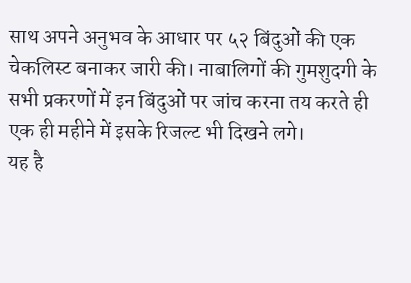साथ अपने अनुभव के आधार पर ५२ बिंदुओं की एक चेकलिस्ट बनाकर जारी की। नाबालिगों की गुमशुदगी के सभी प्रकरणों में इन बिंदुओं पर जांच करना तय करते ही एक ही महीने में इसके रिजल्ट भी दिखने लगे।
यह है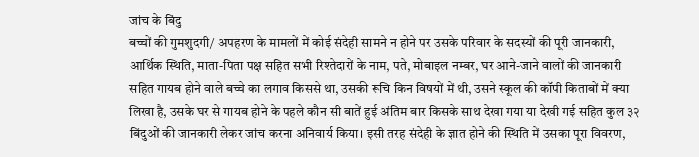जांच के बिंदु
बच्चों की गुमशुदगी/ अपहरण के मामलों में कोई संदेही सामने न होने पर उसके परिवार के सदस्यों की पूरी जानकारी, आर्थिक स्थिति, माता-पिता पक्ष सहित सभी रिश्तेदारों के नाम, पते, मोबाइल नम्बर, घर आने-जाने वालों की जानकारी सहित गायब होने वाले बच्चे का लगाव किससे था, उसकी रूचि किन विषयों में थी, उसने स्कूल की कॉपी किताबों में क्या लिखा है, उसके घर से गायब होने के पहले कौन सी बातें हुई अंतिम बार किसके साथ देखा गया या देखी गई सहित कुल ३२ बिंदुओं की जानकारी लेकर जांच करना अनिवार्य किया। इसी तरह संदेही के ज्ञात होने की स्थिति में उसका पूरा विवरण,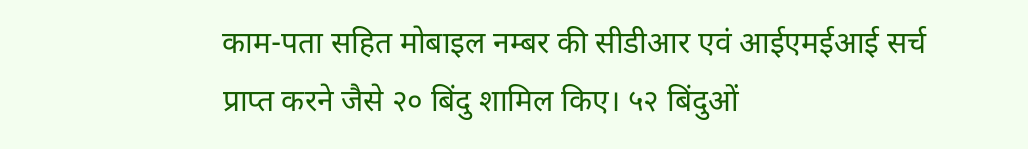काम-पता सहित मोबाइल नम्बर की सीडीआर एवं आईएमईआई सर्च प्राप्त करने जैसे २० बिंदु शामिल किए। ५२ बिंदुओं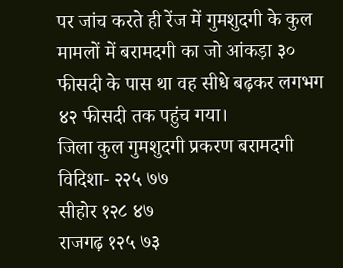पर जांच करते ही रेंज में गुमशुदगी के कुल मामलों में बरामदगी का जो आंकड़ा ३० फीसदी के पास था वह सीधे बढ़कर लगभग ४२ फीसदी तक पहुंच गया।
जिला कुल गुमशुदगी प्रकरण बरामदगी
विदिशा- २२५ ७७
सीहोर १२८ ४७
राजगढ़ १२५ ७३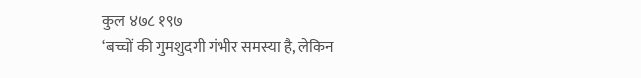कुल ४७८ १९७
‘बच्चों की गुमशुदगी गंभीर समस्या है, लेकिन